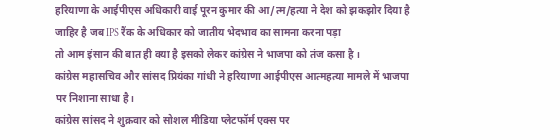हरियाणा के आईपीएस अधिकारी वाई पूरन कुमार की आ/त्म/हत्या ने देश को झकझोर दिया है
जाहिर है जब IPS रैंक के अधिकार को जातीय भेदभाव का सामना करना पड़ा
तो आम इंसान की बात ही क्या है इसको लेकर कांग्रेस ने भाजपा को तंज कसा है ।
कांग्रेस महासचिव और सांसद प्रियंका गांधी ने हरियाणा आईपीएस आत्महत्या मामले में भाजपा पर निशाना साधा है।
कांग्रेस सांसद ने शुक्रवार को सोशल मीडिया प्लेटफॉर्म एक्स पर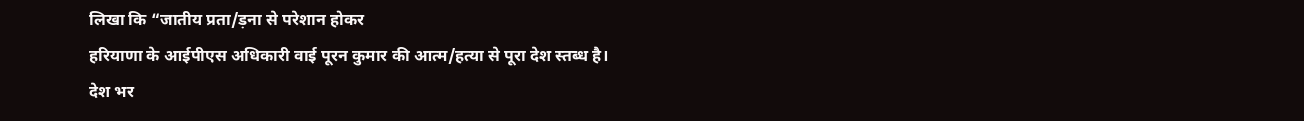लिखा कि “जातीय प्रता/ड़ना से परेशान होकर
हरियाणा के आईपीएस अधिकारी वाई पूरन कुमार की आत्म/हत्या से पूरा देश स्तब्ध है।
देश भर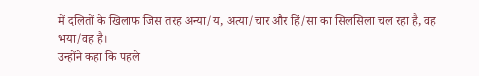में दलितों के खिलाफ जिस तरह अन्या/य, अत्या/चार और हिं/सा का सिलसिला चल रहा है, वह भया/वह है।
उन्होंने कहा कि पहले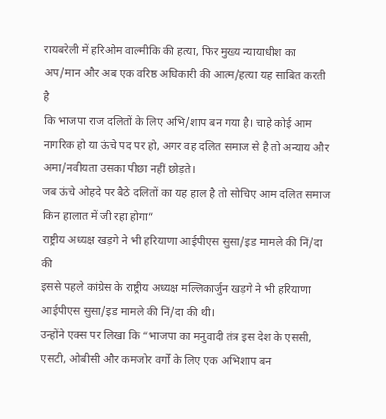रायबरेली में हरिओम वाल्मीकि की हत्या, फिर मुख्य न्यायाधीश का अप/मान और अब एक वरिष्ठ अधिकारी की आत्म/हत्या यह साबित करती है
कि भाजपा राज दलितों के लिए अभि/शाप बन गया है। चाहे कोई आम नागरिक हो या ऊंचे पद पर हो, अगर वह दलित समाज से है तो अन्याय और अमा/नवीयता उसका पीछा नहीं छोड़ते।
जब ऊंचे ओहदे पर बैठे दलितों का यह हाल है तो सोचिए आम दलित समाज किन हालात में जी रहा होगा”
राष्ट्रीय अध्यक्ष खड़गे ने भी हरियाणा आईपीएस सुसा/इड मामले की निं/दा की
इससे पहले कांग्रेस के राष्ट्रीय अध्यक्ष मल्लिकार्जुन खड़गे ने भी हरियाणा आईपीएस सुसा/इड मामले की निं/दा की थी।
उन्होंने एक्स पर लिखा कि “भाजपा का मनुवादी तंत्र इस देश के एससी, एसटी, ओबीसी और कमजोर वर्गों के लिए एक अभिशाप बन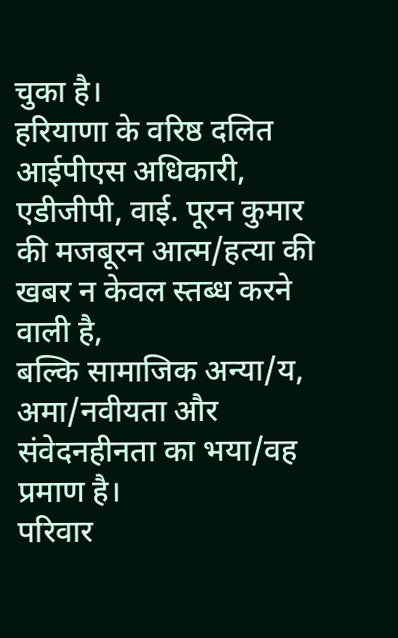चुका है।
हरियाणा के वरिष्ठ दलित आईपीएस अधिकारी, एडीजीपी, वाई. पूरन कुमार की मजबूरन आत्म/हत्या की खबर न केवल स्तब्ध करने वाली है,
बल्कि सामाजिक अन्या/य, अमा/नवीयता और संवेदनहीनता का भया/वह प्रमाण है।
परिवार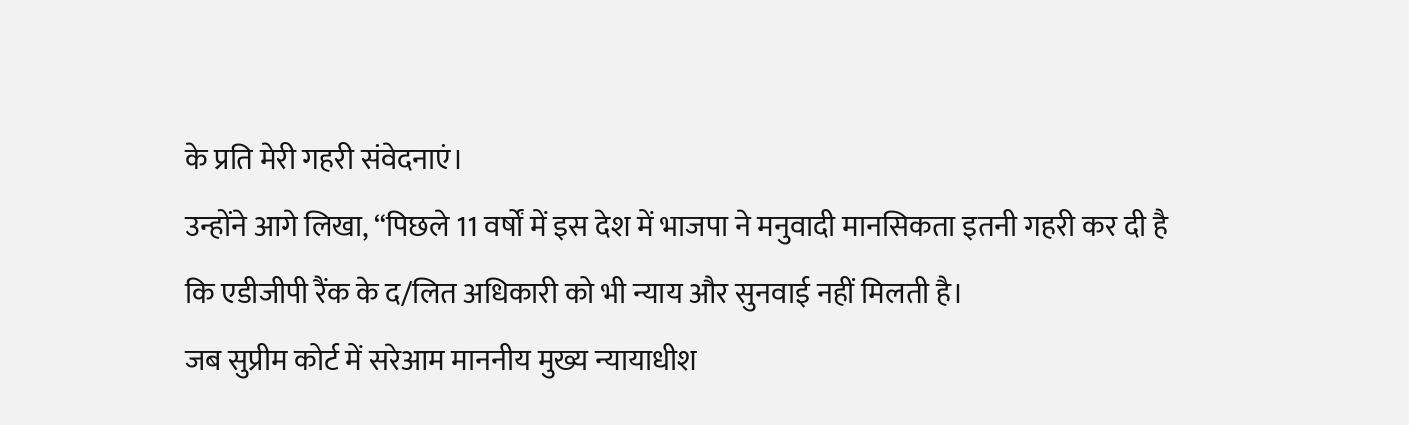के प्रति मेरी गहरी संवेदनाएं।
उन्होंने आगे लिखा, “पिछले 11 वर्षों में इस देश में भाजपा ने मनुवादी मानसिकता इतनी गहरी कर दी है
कि एडीजीपी रैंक के द/लित अधिकारी को भी न्याय और सुनवाई नहीं मिलती है।
जब सुप्रीम कोर्ट में सरेआम माननीय मुख्य न्यायाधीश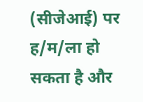(सीजेआई) पर ह/म/ला हो सकता है और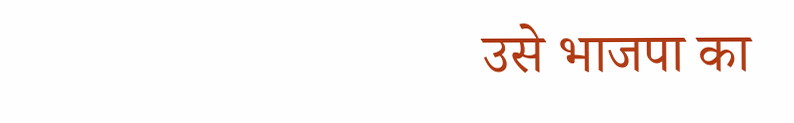उसे भाजपा का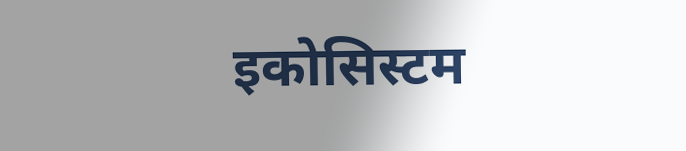इकोसिस्टम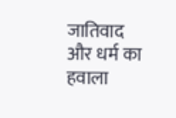जातिवाद और धर्म का हवाला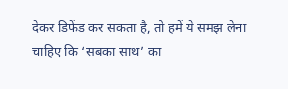देकर डिफेंड कर सकता है, तो हमें ये समझ लेना चाहिए कि ‘सबका साथ’ का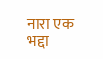नारा एक भद्दा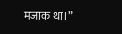मजाक था।”